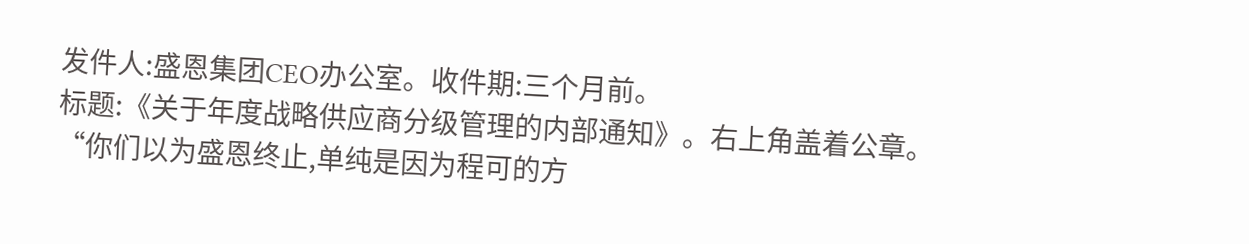发件人:盛恩集团CEO办公室。收件期:三个月前。
标题:《关于年度战略供应商分级管理的内部通知》。右上角盖着公章。
“你们以为盛恩终止,单纯是因为程可的方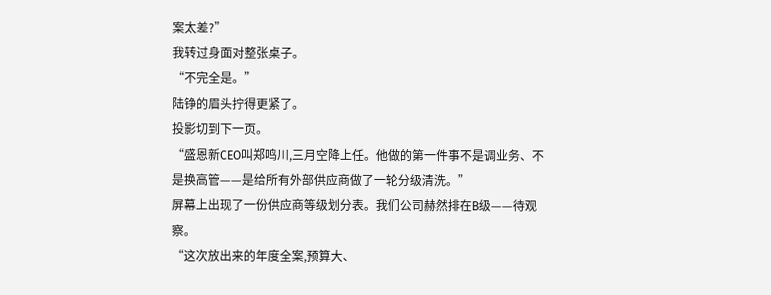案太差?”
我转过身面对整张桌子。
“不完全是。”
陆铮的眉头拧得更紧了。
投影切到下一页。
“盛恩新CEO叫郑鸣川,三月空降上任。他做的第一件事不是调业务、不是换高管——是给所有外部供应商做了一轮分级清洗。”
屏幕上出现了一份供应商等级划分表。我们公司赫然排在B级——待观察。
“这次放出来的年度全案,预算大、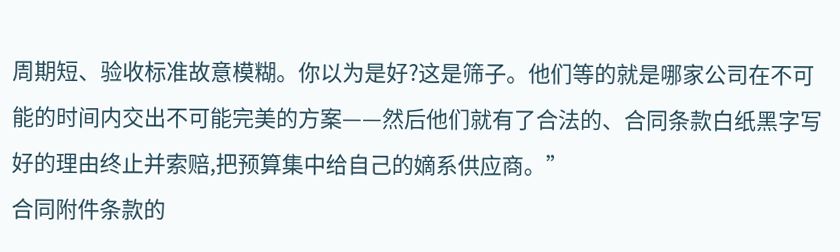周期短、验收标准故意模糊。你以为是好?这是筛子。他们等的就是哪家公司在不可能的时间内交出不可能完美的方案——然后他们就有了合法的、合同条款白纸黑字写好的理由终止并索赔,把预算集中给自己的嫡系供应商。”
合同附件条款的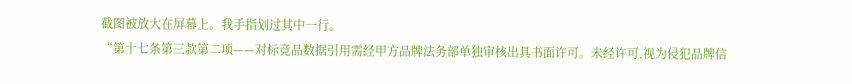截图被放大在屏幕上。我手指划过其中一行。
“第十七条第三款第二项——对标竞品数据引用需经甲方品牌法务部单独审核出具书面许可。未经许可,视为侵犯品牌信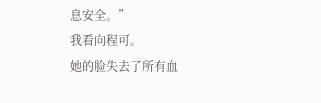息安全。”
我看向程可。
她的脸失去了所有血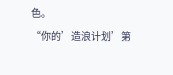色。
“你的’造浪计划’第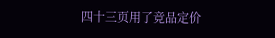四十三页用了竞品定价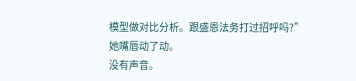模型做对比分析。跟盛恩法务打过招呼吗?”
她嘴唇动了动。
没有声音。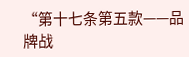“第十七条第五款——品牌战